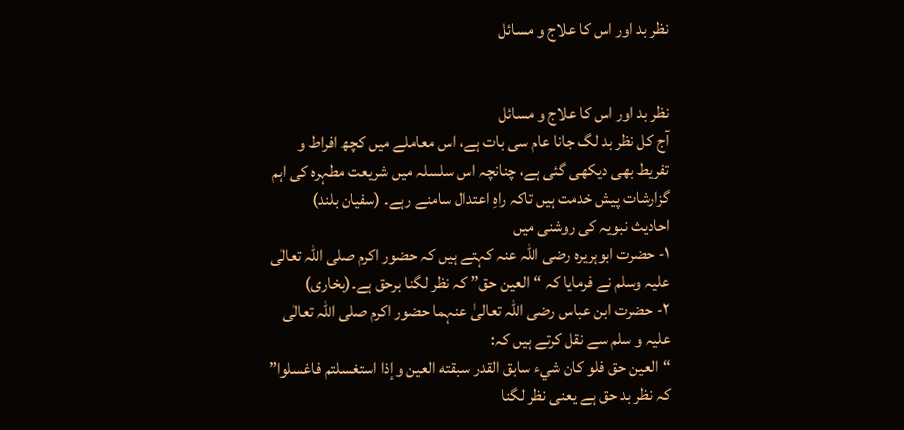نظر بد اور اس کا علاج و مسائل


نظر بد اور اس کا علاج و مسائل
آج کل نظر بد لگ جانا عام سی بات ہے، اس معاملے میں کچھ افراط و تفریط بھی دیکھی گئی ہے، چنانچہ اس سلسلہ میں شریعت مطہرہ کی اہم گزارشات پیش خدمت ہیں تاکہ راہِ اعتدال سامنے رہے۔ (سفیان بلند)
احادیث نبویہ کی روشنی میں
١- حضرت ابوہریرہ رضی اللہ عنہ کہتے ہیں کہ حضور اکرم صلی اللہ تعالٰی علیہ وسلم نے فرمایا کہ “العين حق” کہ نظر لگنا برحق ہے۔(بخاری)
٢- حضرت ابن عباس رضی اللہ تعالیٰ عنہما حضور اکرم صلی اللہ تعالٰی علیہ و سلم سے نقل کرتے ہیں کہ:
“العين حق فلو كان شيء سابق القدر سبقته العين وإذا استغسلتم فاغسلوا”
کہ نظر بد حق ہے یعنی نظر لگنا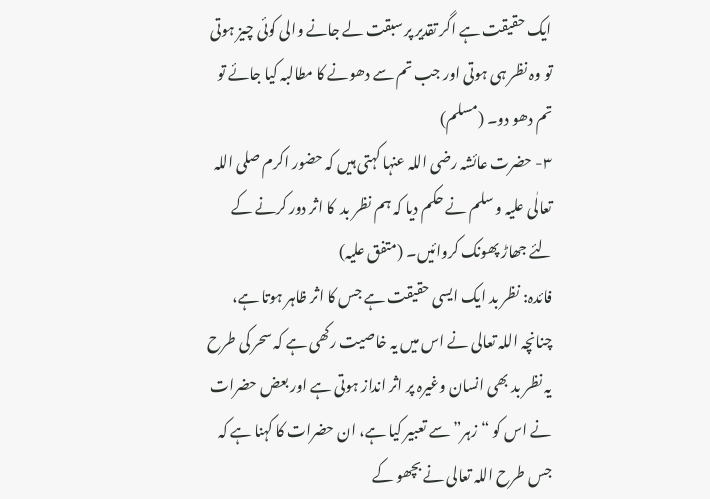ایک حقیقت ہے اگر تقدیر پر سبقت لے جانے والی کوئی چیز ہوتی تو وہ نظر ہی ہوتی اور جب تم سے دھونے کا مطالبہ کیا جائے تو تم دھو دو۔ (مسلم)
٣- حضرت عائشہ رضی اللہ عنہا کہتی ہیں کہ حضور اکرم صلی اللہ تعالٰی علیہ و سلم نے حکم دیا کہ ہم نظر بد  کا اثر دور کرنے کے لئے جھاڑ پھونک کروائیں۔ (متفق علیہ)
فائدہ: نظر بد ایک ایسی حقیقت ہے جس کا اثر ظاہر ہوتا ہے، چنانچہ اللہ تعالی نے اس میں یہ خاصیت رکھی ہے کہ سحر کی طرح یہ نظر بد بھی انسان وغیرہ پر اثر انداز ہوتی ہے اور بعض حضرات نے اس کو “زہر” سے تعبیر کیا ہے، ان حضرات کا کہنا ہے کہ جس طرح اللہ تعالی نے بچھو کے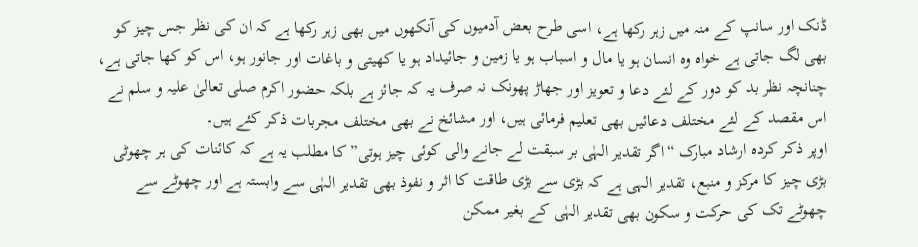ڈنک اور سانپ کے منہ میں زہر رکھا ہے، اسی طرح بعض آدمیوں کی آنکھوں میں بھی زہر رکھا ہے کہ ان کی نظر جس چیز کو بھی لگ جاتی ہے خواہ وہ انسان ہو یا مال و اسباب ہو یا زمین و جائیداد ہو یا کھیتی و باغات اور جانور ہو، اس کو کھا جاتی ہے، چنانچہ نظر بد کو دور کے لئے دعا و تعویز اور جھاڑ پھونک نہ صرف یہ کہ جائز ہے بلکہ حضور اکرم صلی تعالیٰ علیہ و سلم نے اس مقصد کے لئے مختلف دعائیں بھی تعلیم فرمائی ہیں، اور مشائخ نے بھی مختلف مجربات ذکر کئے ہیں۔
اوپر ذکر کردہ ارشاد مبارک “اگر تقدیر الہٰی بر سبقت لے جانے والی کوئی چیز ہوتی” کا مطلب یہ ہے کہ کائنات کی ہر چھوٹی بڑی چیز کا مرکز و منبع، تقدیر الہی ہے کہ بڑی سے بڑی طاقت کا اثر و نفوذ بھی تقدیر الہٰی سے وابستہ ہے اور چھوٹے سے چھوٹے تک کی حرکت و سکون بھی تقدیر الہٰی کے بغیر ممکن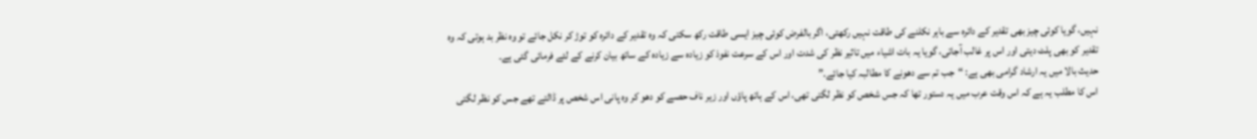نہیں، گویا کوئی چیز بھی تقدیر کے دائرہ سے باہر نکلنے کی طاقت نہیں رکھتی، اگر بالفرض کوئی چیز ایسی طاقت رکھ سکتی کہ وہ تقدیر کے دائرہ کو توڑ کر نکل جائے تو وہ نظر بد ہوتی کہ وہ تقدیر کو بھی پلٹ دیتی اور اس پر غالب آجاتی، گویا یہ بات اشیاء میں تاثیر نظر کی شدت اور اس کے سرعت نفوذ کو زیادہ سے زیادہ کے ساتھ بیان کرنے کے لئے فرمائی گئی ہے۔
حدیث بالا میں یہ ارشاد گرامی بھی ہے: “جب تم سے دھونے کا مطالبہ کیا جائے.”
اس کا مطلب یہ ہے کہ اس وقت عرب میں یہ دستور تھا کہ جس شخص کو نظر لگتی تھی، اس کے ہاتھ پاؤں اور زیر ناف حصے کو دھو کر وہ پانی اس شخص پر ڈالتے تھے جس کو نظر لگتی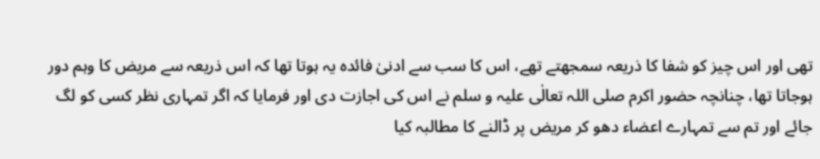تھی اور اس چیز کو شفا کا ذریعہ سمجھتے تھے، اس کا سب سے ادنیٰ فائدہ یہ ہوتا تھا کہ اس ذریعہ سے مریض کا وہم دور ہوجاتا تھا، چنانچہ حضور اکرم صلی اللہ تعالٰی علیہ و سلم نے اس کی اجازت دی اور فرمایا کہ اگر تمہاری نظر کسی کو لگ جائے اور تم سے تمہارے اعضاء دھو کر مریض پر ڈالنے کا مطالبہ کیا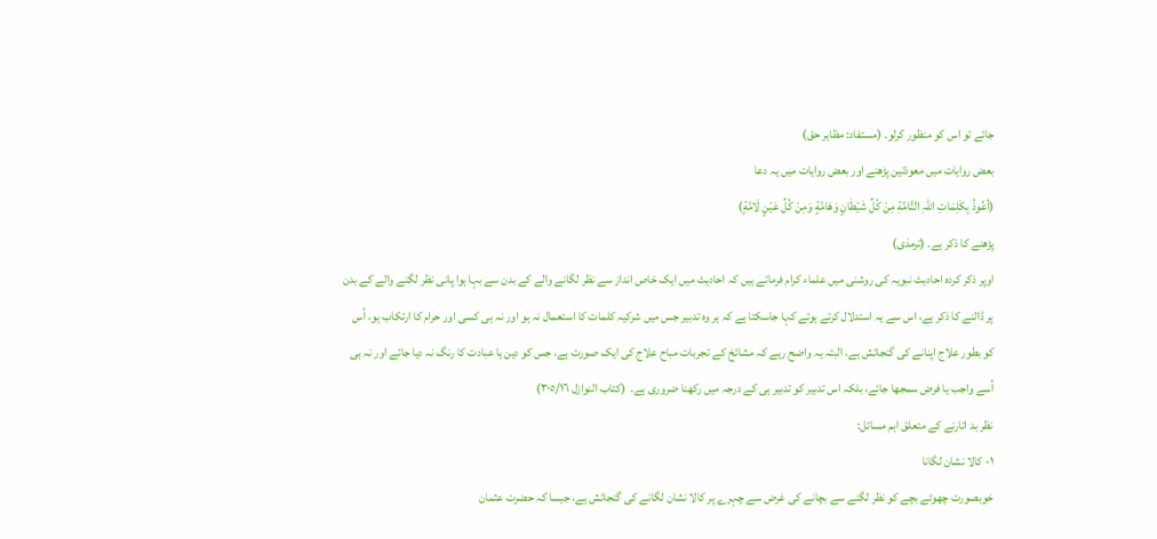جائے تو اس کو منظور کرلو۔ (مستفاد: مظاہر حق)
بعض روایات میں معوذتین پڑھنے اور بعض روایات میں یہ دعا
(أعُوذُ بِکَلِمَاتِ اللہِ التَّامَّةِ مِنْ کُلِّ شَيْطَانٍ وَهَامَّةٍ وَمِنْ کُلِّ عَيْنٍ لَامَّةٍ)
پڑھنے کا ذکر ہے۔ (ترمذی)
اوپر ذکر کردہ احادیث نبویہ کی روشنی میں علماء کرام فرماتے ہیں کہ احادیث میں ایک خاص انداز سے نظر لگانے والے کے بدن سے بہا ہوا پانی نظر لگنے والے کے بدن پر ڈالنے کا ذکر ہے، اس سے یہ استدلال کرتے ہوئے کہا جاسکتا ہے کہ ہر وہ تدبیر جس میں شرکیہ کلمات کا استعمال نہ ہو اور نہ ہی کسی اور حرام کا ارتکاب ہو، اُس کو بطور علاج اپنانے کی گنجائش ہے، البتہ یہ واضح رہے کہ مشائخ کے تجربات مباح علاج کی ایک صورت ہے، جس کو دین یا عبادت کا رنگ نہ دیا جائے اور نہ ہی اُسے واجب یا فرض سمجھا جائے، بلکہ اس تدبیر کو تدبیر ہی کے درجہ میں رکھنا ضروری ہے۔  (کتاب النوازل ٣٠٥/١٦)
نظر بد اتارنے کے متعلق اہم مسائل:
١- کالا نشان لگانا
خوبصورت چھوٹے بچے کو نظر لگنے سے بچانے کی غرض سے چہرے پر کالا نشان لگانے کی گنجائش ہے، جیسا کہ حضرت عثمان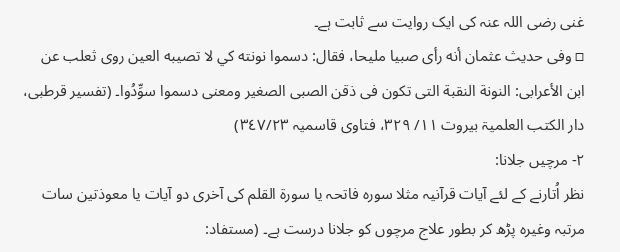غنی رضی اللہ عنہ کی ایک روایت سے ثابت ہے۔
□ وفی حدیث عثمان أنه رأی صبیا ملیحا، فقال: دسموا نونته کي لا تصیبه العین روی ثعلب عن ابن الأعرابی: النونة النقبة التی تکون فی ذقن الصبی الصغیر ومعنی دسموا سوِّدُوا۔ (تفسیر قرطبی، دار الکتب العلمیۃ بیروت ۱۱/ ۳۲۹، فتاوی قاسمیہ ٣٤٧/٢٣)
٢- مرچیں جلانا:
نظر اُتارنے کے لئے آیات قرآنیہ مثلا سورہ فاتحہ یا سورة القلم کی آخری دو آیات یا معوذتین سات مرتبہ وغیرہ پڑھ کر بطور علاج مرچوں کو جلانا درست ہے۔ (مستفاد: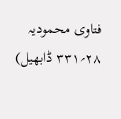فتاوی محمودیہ ۲۸؍۳۳۱ ڈابھیل)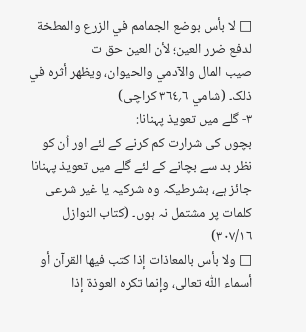□ لا بأس بوضع الجمامم في الزرع والمطخة لدفع ضرر العین؛ لأن العین حق ت
صیب المال والآدمي والحیوان، ویظهر أثرہ في ذلک۔ (شامي ٦؍۳٦٤ کراچی)
٣- گلے میں تعویذ پہنانا:
بچوں کی شرارت کم کرنے کے لئے اور اُن کو نظر بد سے بچانے کے لئے گلے میں تعویذ پہنانا جائز ہے، بشرطیکہ وہ شرکیہ یا غیر شرعی کلمات پر مشتمل نہ ہوں۔ (کتاب النوازل ٣٠٧/١٦)
□ ولا بأس بالمعاذات إذا کتب فیها القرآن أو أسماء اللّٰہ تعالی، وإنما تکرہ العوذۃ إذا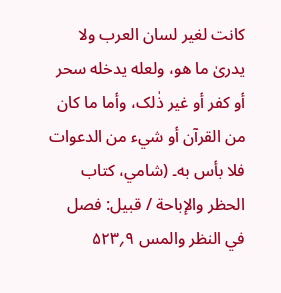کانت لغیر لسان العرب ولا یدریٰ ما هو، ولعله یدخله سحر أو کفر أو غیر ذٰلک، وأما ما کان من القرآن أو شيء من الدعوات فلا بأس به۔ (شامي، کتاب الحظر والإباحة / قبیل: فصل في النظر والمس ۹؍۵۲۳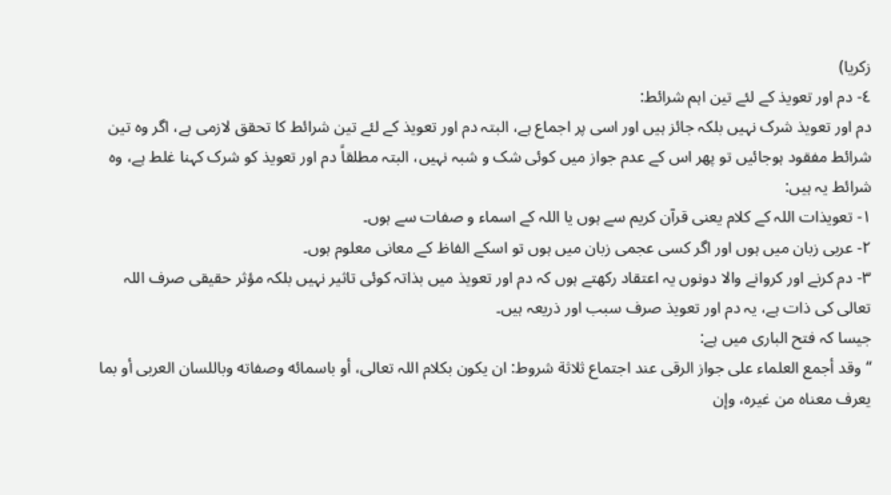زکریا)
٤- دم اور تعویذ کے لئے تین اہم شرائط:
دم اور تعویذ شرک نہیں بلکہ جائز ہیں اور اسی پر اجماع ہے، البتہ دم اور تعویذ کے لئے تین شرائط کا تحقق لازمی ہے، اگر وہ تین شرائط مفقود ہوجائیں تو پھر اس کے عدم جواز میں کوئی شک و شبہ نہیں، البتہ مطلقاً دم اور تعویذ کو شرک کہنا غلط ہے، وہ شرائط یہ ہیں:
١- تعویذات اللہ کے کلام یعنی قرآن کریم سے ہوں یا اللہ کے اسماء و صفات سے ہوں۔
٢- عربی زبان میں ہوں اور اگر کسی عجمی زبان میں ہوں تو اسکے الفاظ کے معانی معلوم ہوں۔
۳- دم کرنے اور کروانے والا دونوں یہ اعتقاد رکھتے ہوں کہ دم اور تعویذ میں بذاتہ کوئی تاثیر نہیں بلکہ مؤثر حقیقی صرف اللہ تعالی کی ذات ہے، یہ دم اور تعویذ صرف سبب اور ذریعہ ہیں۔
جیسا کہ فتح الباری میں ہے:
“وقد أجمع العلماء علی جواز الرقی عند اجتماع ثلاثة شروط: ان یکون بکلام اللہ تعالی، أو باسمائه وصفاته وباللسان العربی أو بما یعرف معناہ من غیرہ، وإن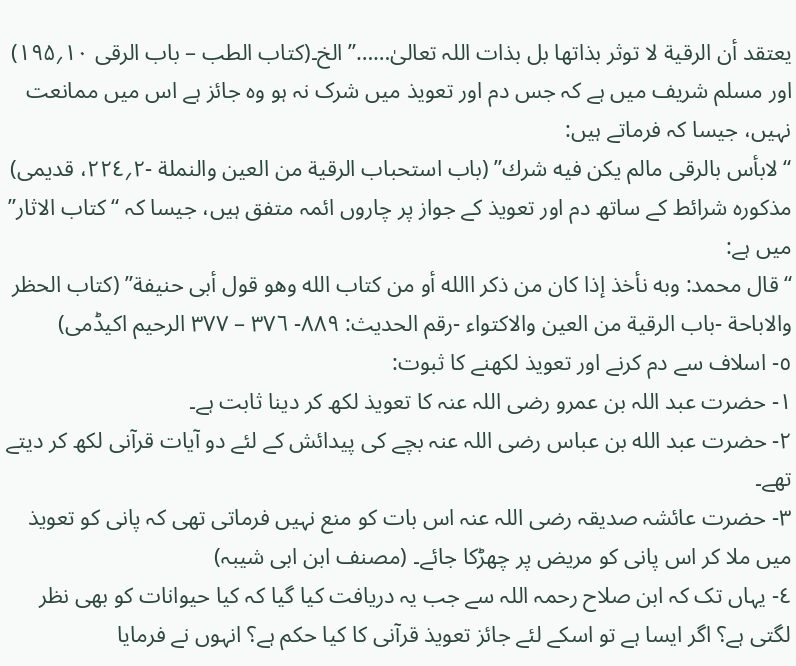یعتقد أن الرقیة لا توثر بذاتها بل بذات اللہ تعالیٰ……” الخ۔(کتاب الطب – باب الرقی ۱۰؍۱۹۵)
اور مسلم شریف میں ہے کہ جس دم اور تعویذ میں شرک نہ ہو وہ جائز ہے اس میں ممانعت نہیں، جیسا کہ فرماتے ہیں:
“لابأس بالرقی مالم یکن فیه شرك” (باب استحباب الرقیة من العین والنملة -۲؍۲۲٤، قدیمی)
مذکورہ شرائط کے ساتھ دم اور تعویذ کے جواز پر چاروں ائمہ متفق ہیں، جیسا کہ “کتاب الاثار” میں ہے:
“قال محمد: وبه نأخذ إذا کان من ذکر االله أو من کتاب الله وھو قول أبی حنیفة” (کتاب الحظر والاباحة -باب الرقیة من العین والاکتواء -رقم الحدیث: ۸۸۹- ۳۷٦ – ۳۷۷ الرحیم اکیڈمی)
٥- اسلاف سے دم کرنے اور تعویذ لکھنے کا ثبوت:
١- حضرت عبد اللہ بن عمرو رضی اللہ عنہ کا تعویذ لکھ کر دینا ثابت ہے۔
٢- حضرت عبد الله بن عباس رضی اللہ عنہ بچے کی پیدائش کے لئے دو آیات قرآنی لکھ کر دیتے تھے۔
٣- حضرت عائشہ صدیقہ رضی اللہ عنہ اس بات کو منع نہیں فرماتی تھی کہ پانی کو تعویذ میں ملا کر اس پانی کو مریض پر چھڑکا جائے۔ (مصنف ابن ابی شیبہ)
٤- یہاں تک کہ ابن صلاح رحمہ اللہ سے جب یہ دریافت کیا گیا کہ کیا حیوانات کو بھی نظر لگتی ہے؟ اگر ایسا ہے تو اسکے لئے جائز تعویذ قرآنی کا کیا حکم ہے؟ انہوں نے فرمایا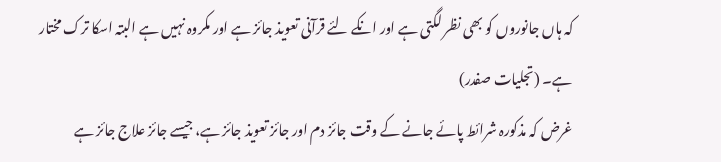کہ ہاں جانوروں کو بھی نظر لگتی ہے اور انکے لئے قرآنی تعویذ جائز ہے اور مکروہ نہیں ہے البتہ اسکا ترک مختار ہے۔ (تجلیات صفدر)
غرض کہ مذکورہ شرائط پائے جانے کے وقت جائز دم اور جائز تعویذ جائز ہے، جیسے جائز علاج جائز ہے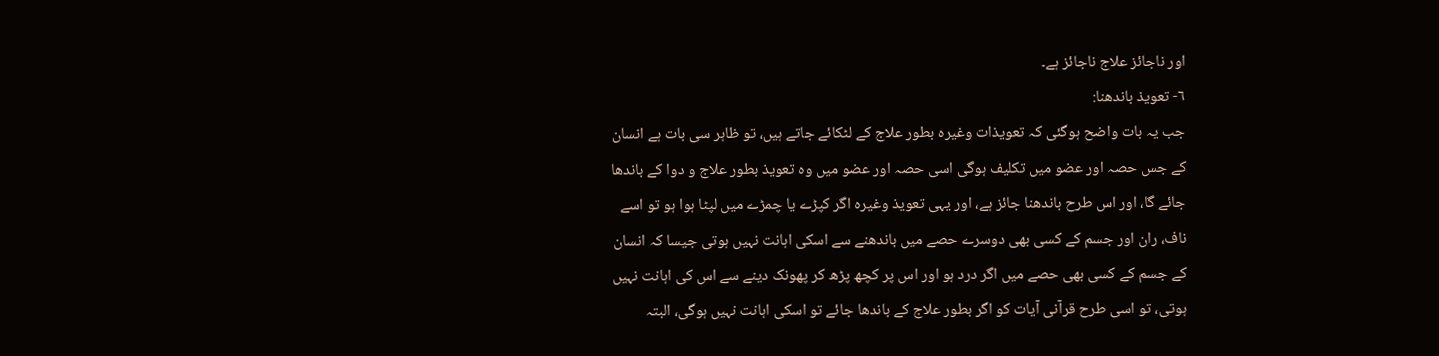اور ناجائز علاج ناجائز ہے۔
٦- تعویذ باندھنا:
جب یہ بات واضح ہوگئی کہ تعویذات وغیرہ بطور علاج کے لٹکائے جاتے ہیں، تو ظاہر سی بات ہے انسان کے جس حصہ اور عضو میں تکلیف ہوگی اسی حصہ اور عضو میں وہ تعویذ بطور علاج و دوا کے باندھا جائے گا، اور اس طرح باندھنا جائز ہے، اور یہی تعویذ وغیرہ اگر کپڑے یا چمڑے میں لپٹا ہوا ہو تو اسے ناف، ران اور جسم کے کسی بھی دوسرے حصے میں باندھنے سے اسکی اہانت نہیں ہوتی جیسا کہ انسان کے جسم کے کسی بھی حصے میں اگر درد ہو اور اس پر کچھ پڑھ کر پھونک دینے سے اس کی اہانت نہیں ہوتی، تو اسی طرح قرآنی آیات کو اگر بطور علاج کے باندھا جائے تو اسکی اہانت نہیں ہوگی، البتہ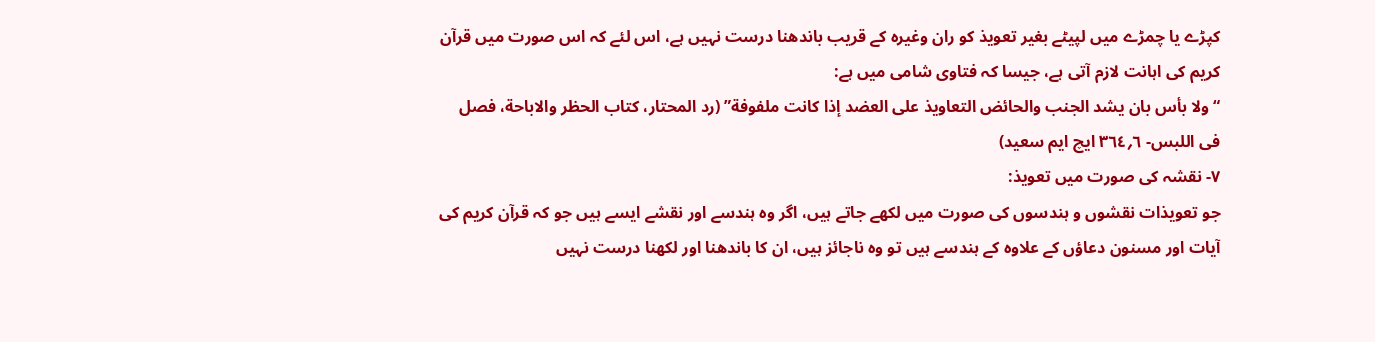کپڑے یا چمڑے میں لپیٹے بغیر تعویذ کو ران وغیرہ کے قریب باندھنا درست نہیں ہے، اس لئے کہ اس صورت میں قرآن کریم کی اہانت لازم آتی ہے، جیسا کہ فتاوی شامی میں ہے:
“ولا بأس بان یشد الجنب والحائض التعاویذ علی العضد إذا کانت ملفوفة” (رد المحتار، کتاب الحظر والاباحة، فصل فی اللبس- ٦؍۳٦٤ ایچ ایم سعید)
٧- نقشہ کی صورت میں تعویذ:
جو تعویذات نقشوں و ہندسوں کی صورت میں لکھے جاتے ہیں، اگر وہ ہندسے اور نقشے ایسے ہیں جو کہ قرآن کریم کی آیات اور مسنون دعاؤں کے علاوہ کے ہندسے ہیں تو وہ ناجائز ہیں، ان کا باندھنا اور لکھنا درست نہیں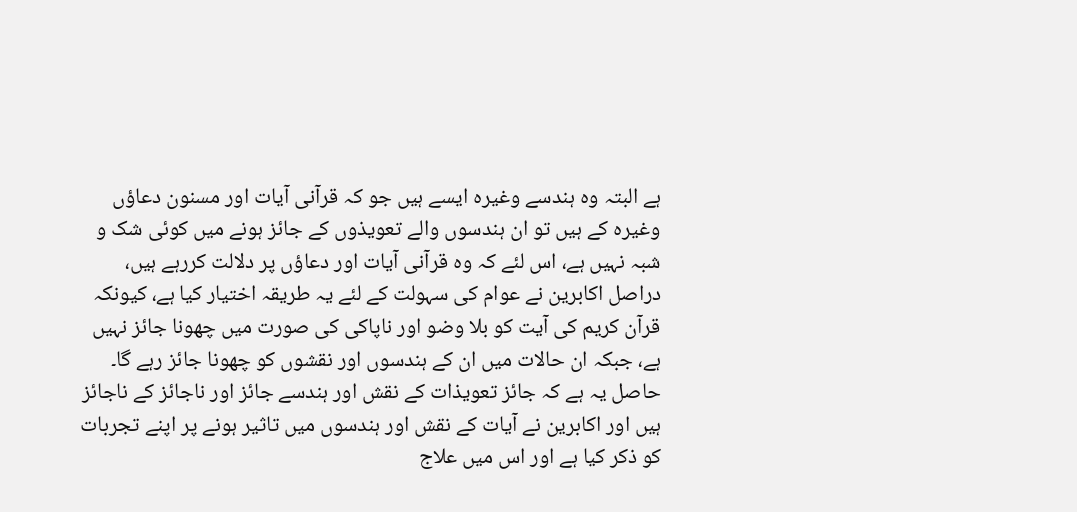ہے البتہ وہ ہندسے وغیرہ ایسے ہیں جو کہ قرآنی آیات اور مسنون دعاؤں وغیرہ کے ہیں تو ان ہندسوں والے تعویذوں کے جائز ہونے میں کوئی شک و شبہ نہیں ہے، اس لئے کہ وہ قرآنی آیات اور دعاؤں پر دلالت کررہے ہیں، دراصل اکابرین نے عوام کی سہولت کے لئے یہ طریقہ اختیار کیا ہے، کیونکہ قرآن کریم کی آیت کو بلا وضو اور ناپاکی کی صورت میں چھونا جائز نہیں ہے، جبکہ ان حالات میں ان کے ہندسوں اور نقشوں کو چھونا جائز رہے گا۔
حاصل یہ ہے کہ جائز تعویذات کے نقش اور ہندسے جائز اور ناجائز کے ناجائز ہیں اور اکابرین نے آیات کے نقش اور ہندسوں میں تاثیر ہونے پر اپنے تجربات کو ذکر کیا ہے اور اس میں علاج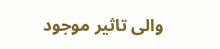والی تاثیر موجود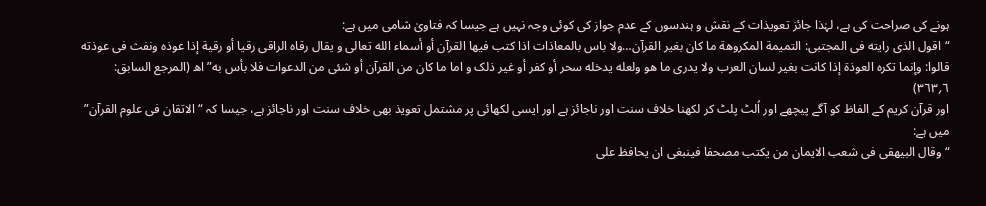ہونے کی صراحت کی ہے، لہٰذا جائز تعویذات کے نقش و ہندسوں کے عدم جواز کی کوئی وجہ نہیں ہے جیسا کہ فتاویٰ شامی میں ہے:
“اقول الذی رایته فی المجتبی: التمیمة المکروھة ما کان بغیر القرآن…ولا باس بالمعاذات اذا کتب فیھا القرآن أو أسماء الله تعالی و یقال رقاہ الراقی رقیا أو رقیة إذا عوذہ ونفث فی عوذته قالوا: وإنما تکرہ العوذۃ إذا کانت بغیر لسان العرب ولا یدری ما ھو ولعله یدخله سحر أو کفر أو غیر ذلک و اما ما کان من القرآن أو شئی من الدعوات فلا بأس به” اھ (المرجع السابق: ٦؍۳٦٣)
اور قرآن کریم کے الفاظ کو آگے پیچھے اور اُلٹ پلٹ کر لکھنا خلاف سنت اور ناجائز ہے اور ایسی لکھائی پر مشتمل تعویذ بھی خلاف سنت اور ناجائز ہے، جیسا کہ “الاتقان فی علوم القرآن” میں ہے:
“وقال البیھقی فی شعب الایمان من یکتب مصحفا فینبغی ان یحافظ علی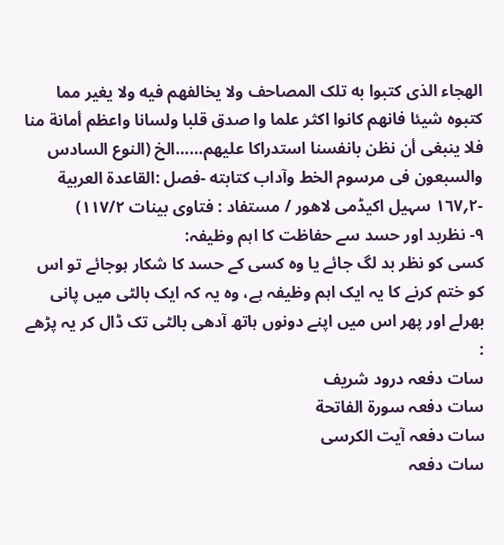الهجاء الذی کتبوا به تلک المصاحف ولا یخالفھم فیه ولا یغیر مما کتبوہ شیئا فانھم کانوا اکثر علما وا صدق قلبا ولسانا واعظم أمانة منا فلا ینبغی أن نظن بانفسنا استدراکا علیھم……الخ (النوع السادس والسبعون فی مرسوم الخط وآداب کتابته -فصل :القاعدۃ العربیة -۲؍۱٦٧ سہیل اکیڈمی لاھور / مستفاد : فتاوی بینات ١١٧/٢)
٩- نظربد اور حسد سے حفاظت کا اہم وظیفہ:
کسی کو نظر بد لگ جائے یا وہ کسی کے حسد کا شکار ہوجائے تو اس کو ختم کرنے کا یہ ایک اہم وظیفہ ہے، وہ یہ کہ ایک بالٹی میں پانی بھرلے اور پھر اس میں اپنے دونوں ہاتھ آدھی بالٹی تک ڈال کر یہ پڑھے :
سات دفعہ درود شریف
سات دفعہ سورة الفاتحة
سات دفعہ آیت الکرسی
سات دفعہ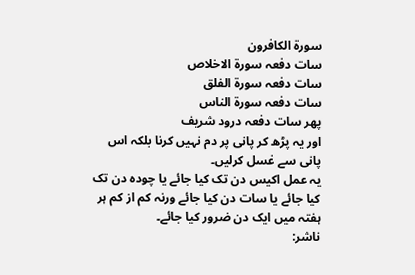سورة الکافرون
سات دفعہ سورة الاخلاص
سات دفعہ سورة الفلق
سات دفعہ سورة الناس
پھر سات دفعہ درود شریف
اور یہ پڑھ کر پانی پر دم نہیں کرنا بلکہ اس پانی سے غسل کرلیں۔
یہ عمل اکیس دن تک کیا جائے یا چودہ دن تک کیا جائے یا سات دن کیا جائے ورنہ کم از کم ہر ہفتہ میں ایک دن ضرور کیا جائے۔
ناشر: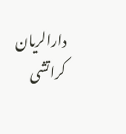دارالریان کراتشی